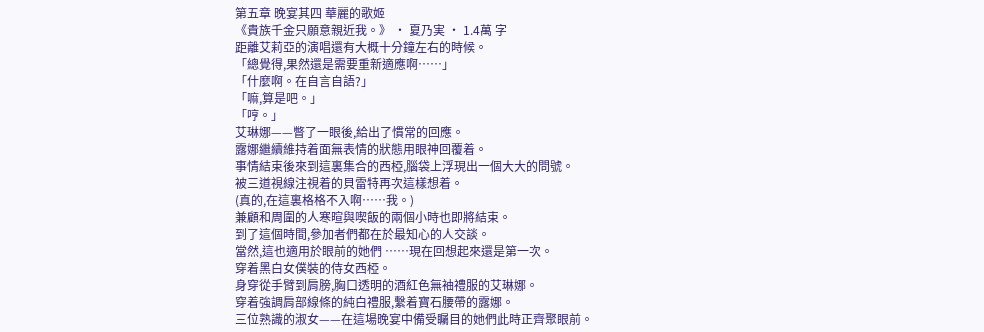第五章 晚宴其四 華麗的歌姬
《貴族千金只願意親近我。》 · 夏乃実 · 1.4萬 字
距離艾莉亞的演唱還有大概十分鐘左右的時候。
「總覺得,果然還是需要重新適應啊……」
「什麼啊。在自言自語?」
「嘛,算是吧。」
「哼。」
艾琳娜——瞥了一眼後,給出了慣常的回應。
露娜繼續維持着面無表情的狀態用眼神回覆着。
事情結束後來到這裏集合的西椏,腦袋上浮現出一個大大的問號。
被三道視線注視着的貝雷特再次這樣想着。
(真的,在這裏格格不入啊……我。)
兼顧和周圍的人寒暄與喫飯的兩個小時也即將結束。
到了這個時間,參加者們都在於最知心的人交談。
當然,這也適用於眼前的她們 ……現在回想起來還是第一次。
穿着黑白女僕裝的侍女西椏。
身穿從手臂到肩膀,胸口透明的酒紅色無袖禮服的艾琳娜。
穿着強調肩部線條的純白禮服,繫着寶石腰帶的露娜。
三位熟識的淑女——在這場晚宴中備受矚目的她們此時正齊聚眼前。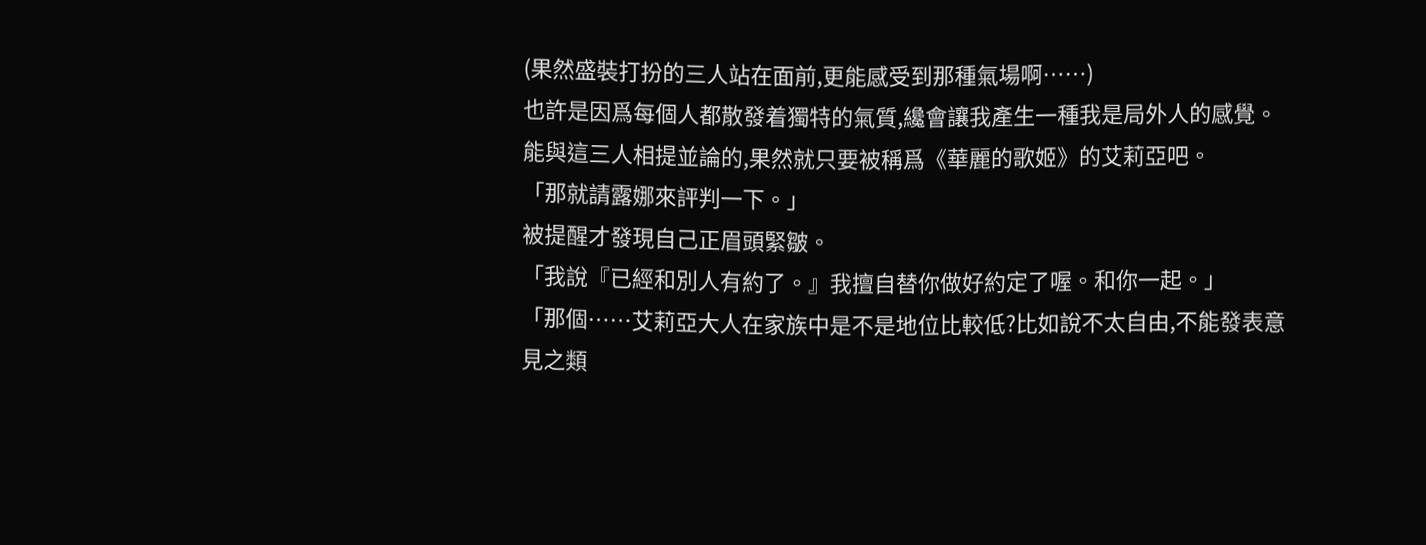(果然盛裝打扮的三人站在面前,更能感受到那種氣場啊……)
也許是因爲每個人都散發着獨特的氣質,纔會讓我產生一種我是局外人的感覺。
能與這三人相提並論的,果然就只要被稱爲《華麗的歌姬》的艾莉亞吧。
「那就請露娜來評判一下。」
被提醒才發現自己正眉頭緊皺。
「我說『已經和別人有約了。』我擅自替你做好約定了喔。和你一起。」
「那個……艾莉亞大人在家族中是不是地位比較低?比如說不太自由,不能發表意見之類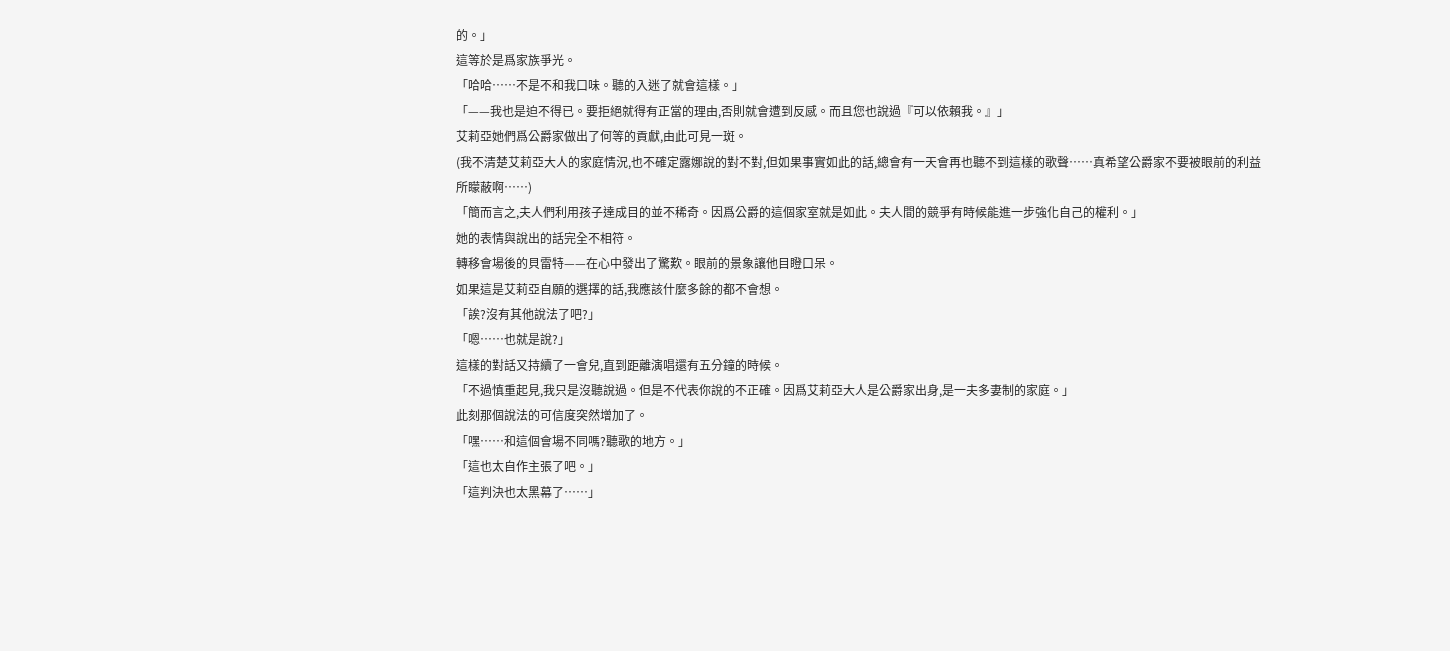的。」
這等於是爲家族爭光。
「哈哈……不是不和我口味。聽的入迷了就會這樣。」
「——我也是迫不得已。要拒絕就得有正當的理由,否則就會遭到反感。而且您也說過『可以依賴我。』」
艾莉亞她們爲公爵家做出了何等的貢獻,由此可見一斑。
(我不清楚艾莉亞大人的家庭情況,也不確定露娜說的對不對,但如果事實如此的話,總會有一天會再也聽不到這樣的歌聲……真希望公爵家不要被眼前的利益所矇蔽啊……)
「簡而言之,夫人們利用孩子達成目的並不稀奇。因爲公爵的這個家室就是如此。夫人間的競爭有時候能進一步強化自己的權利。」
她的表情與說出的話完全不相符。
轉移會場後的貝雷特——在心中發出了驚歎。眼前的景象讓他目瞪口呆。
如果這是艾莉亞自願的選擇的話,我應該什麼多餘的都不會想。
「誒?沒有其他說法了吧?」
「嗯……也就是說?」
這樣的對話又持續了一會兒,直到距離演唱還有五分鐘的時候。
「不過慎重起見,我只是沒聽說過。但是不代表你說的不正確。因爲艾莉亞大人是公爵家出身,是一夫多妻制的家庭。」
此刻那個說法的可信度突然增加了。
「嘿……和這個會場不同嗎?聽歌的地方。」
「這也太自作主張了吧。」
「這判決也太黑幕了……」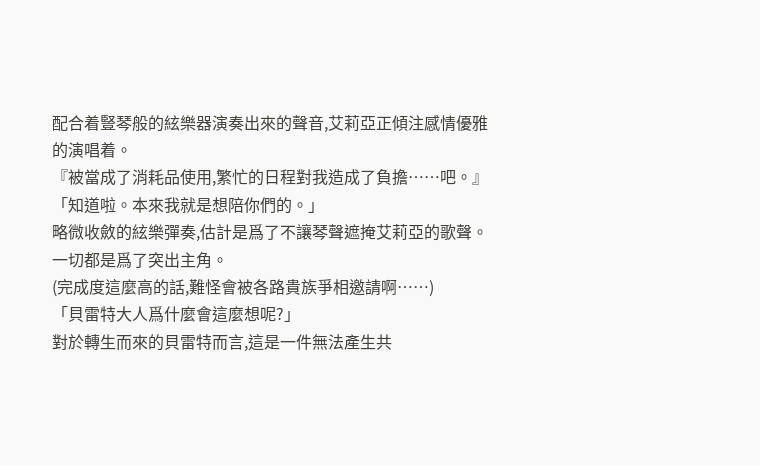配合着豎琴般的絃樂器演奏出來的聲音,艾莉亞正傾注感情優雅的演唱着。
『被當成了消耗品使用,繁忙的日程對我造成了負擔……吧。』
「知道啦。本來我就是想陪你們的。」
略微收斂的絃樂彈奏,估計是爲了不讓琴聲遮掩艾莉亞的歌聲。一切都是爲了突出主角。
(完成度這麼高的話,難怪會被各路貴族爭相邀請啊……)
「貝雷特大人爲什麼會這麼想呢?」
對於轉生而來的貝雷特而言,這是一件無法產生共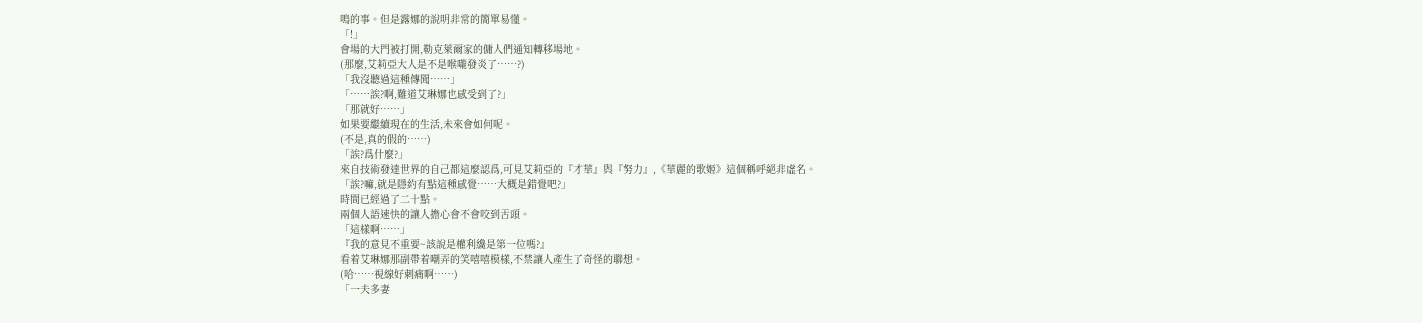鳴的事。但是露娜的說明非常的簡單易懂。
「!」
會場的大門被打開,勒克萊爾家的傭人們通知轉移場地。
(那麼,艾莉亞大人是不是喉嚨發炎了……?)
「我沒聽過這種傳聞……」
「……誒?啊,難道艾琳娜也感受到了?」
「那就好……」
如果要繼續現在的生活,未來會如何呢。
(不是,真的假的……)
「誒?爲什麼?」
來自技術發達世界的自己都這麼認爲,可見艾莉亞的『才華』與『努力』,《華麗的歌姬》這個稱呼絕非虛名。
「誒?嘛,就是隱約有點這種感覺……大概是錯覺吧?」
時間已經過了二十點。
兩個人語速快的讓人擔心會不會咬到舌頭。
「這樣啊……」
『我的意見不重要~該說是權利纔是第一位嗎?』
看着艾琳娜那副帶着嘲弄的笑嘻嘻模樣,不禁讓人產生了奇怪的聯想。
(哈……視線好刺痛啊……)
「一夫多妻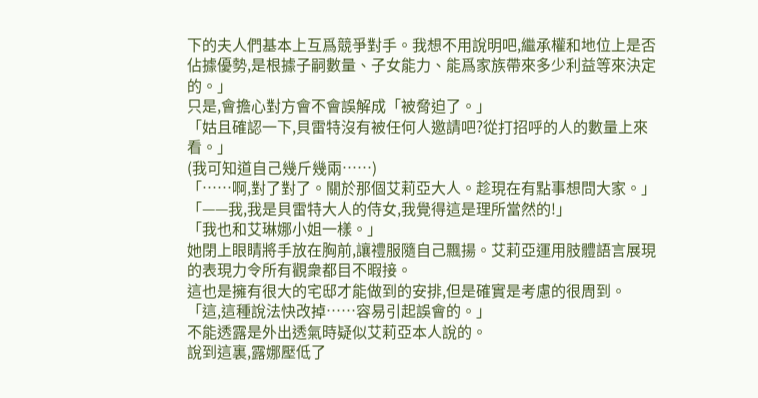下的夫人們基本上互爲競爭對手。我想不用說明吧,繼承權和地位上是否佔據優勢,是根據子嗣數量、子女能力、能爲家族帶來多少利益等來決定的。」
只是,會擔心對方會不會誤解成「被脅迫了。」
「姑且確認一下,貝雷特沒有被任何人邀請吧?從打招呼的人的數量上來看。」
(我可知道自己幾斤幾兩……)
「……啊,對了對了。關於那個艾莉亞大人。趁現在有點事想問大家。」
「——我,我是貝雷特大人的侍女,我覺得這是理所當然的!」
「我也和艾琳娜小姐一樣。」
她閉上眼睛將手放在胸前,讓禮服隨自己飄揚。艾莉亞運用肢體語言展現的表現力令所有觀衆都目不暇接。
這也是擁有很大的宅邸才能做到的安排,但是確實是考慮的很周到。
「這,這種說法快改掉……容易引起誤會的。」
不能透露是外出透氣時疑似艾莉亞本人說的。
說到這裏,露娜壓低了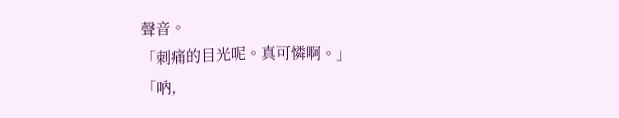聲音。
「刺痛的目光呢。真可憐啊。」
「吶,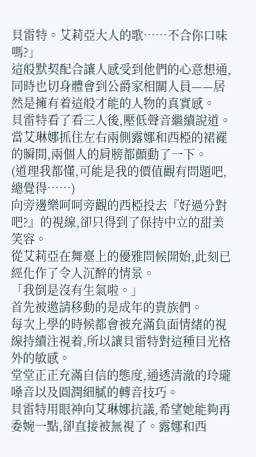貝雷特。艾莉亞大人的歌……不合你口味嗎?」
這般默契配合讓人感受到他們的心意想通,同時也切身體會到公爵家相關人員——居然是擁有着這般才能的人物的真實感。
貝雷特看了看三人後,壓低聲音繼續說道。
當艾琳娜抓住左右兩側露娜和西椏的裙襬的瞬間,兩個人的肩膀都顫動了一下。
(道理我都懂,可能是我的價值觀有問題吧,總覺得……)
向旁邊樂呵呵旁觀的西椏投去『好過分對吧?』的視線,卻只得到了保持中立的甜美笑容。
從艾莉亞在舞臺上的優雅問候開始,此刻已經化作了令人沉醉的情景。
「我倒是沒有生氣啦。」
首先被邀請移動的是成年的貴族們。
每次上學的時候都會被充滿負面情緒的視線持續注視着,所以讓貝雷特對這種目光格外的敏感。
堂堂正正充滿自信的態度,通透清澈的玲瓏嗓音以及圓潤細膩的轉音技巧。
貝雷特用眼神向艾琳娜抗議,希望她能夠再委婉一點,卻直接被無視了。露娜和西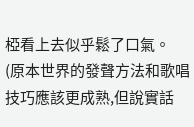椏看上去似乎鬆了口氣。
(原本世界的發聲方法和歌唱技巧應該更成熟,但說實話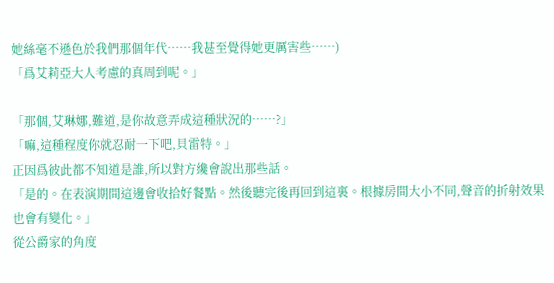她絲毫不遜色於我們那個年代……我甚至覺得她更厲害些……)
「爲艾莉亞大人考慮的真周到呢。」

「那個,艾琳娜,難道,是你故意弄成這種狀況的……?」
「嘛,這種程度你就忍耐一下吧,貝雷特。」
正因爲彼此都不知道是誰,所以對方纔會說出那些話。
「是的。在表演期間這邊會收拾好餐點。然後聽完後再回到這裏。根據房間大小不同,聲音的折射效果也會有變化。」
從公爵家的角度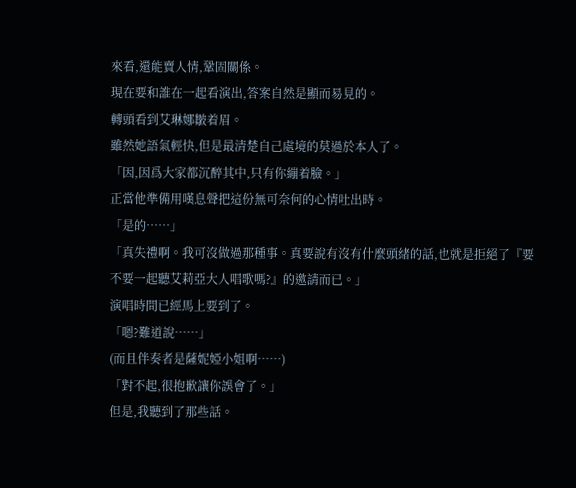來看,還能賣人情,鞏固關係。
現在要和誰在一起看演出,答案自然是顯而易見的。
轉頭看到艾琳娜皺着眉。
雖然她語氣輕快,但是最清楚自己處境的莫過於本人了。
「因,因爲大家都沉醉其中,只有你繃着臉。」
正當他準備用嘆息聲把這份無可奈何的心情吐出時。
「是的……」
「真失禮啊。我可沒做過那種事。真要說有沒有什麼頭緒的話,也就是拒絕了『要不要一起聽艾莉亞大人唱歌嗎?』的邀請而已。」
演唱時間已經馬上要到了。
「嗯?難道說……」
(而且伴奏者是薩妮婭小姐啊……)
「對不起,很抱歉讓你誤會了。」
但是,我聽到了那些話。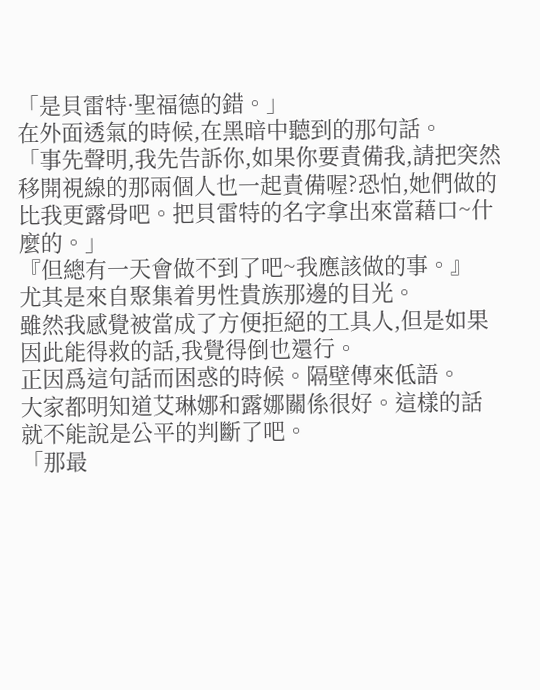「是貝雷特·聖福德的錯。」
在外面透氣的時候,在黑暗中聽到的那句話。
「事先聲明,我先告訴你,如果你要責備我,請把突然移開視線的那兩個人也一起責備喔?恐怕,她們做的比我更露骨吧。把貝雷特的名字拿出來當藉口~什麼的。」
『但總有一天會做不到了吧~我應該做的事。』
尤其是來自聚集着男性貴族那邊的目光。
雖然我感覺被當成了方便拒絕的工具人,但是如果因此能得救的話,我覺得倒也還行。
正因爲這句話而困惑的時候。隔壁傳來低語。
大家都明知道艾琳娜和露娜關係很好。這樣的話就不能說是公平的判斷了吧。
「那最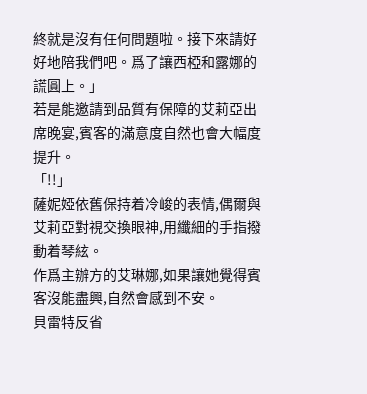終就是沒有任何問題啦。接下來請好好地陪我們吧。爲了讓西椏和露娜的謊圓上。」
若是能邀請到品質有保障的艾莉亞出席晚宴,賓客的滿意度自然也會大幅度提升。
「!!」
薩妮婭依舊保持着冷峻的表情,偶爾與艾莉亞對視交換眼神,用纖細的手指撥動着琴絃。
作爲主辦方的艾琳娜,如果讓她覺得賓客沒能盡興,自然會感到不安。
貝雷特反省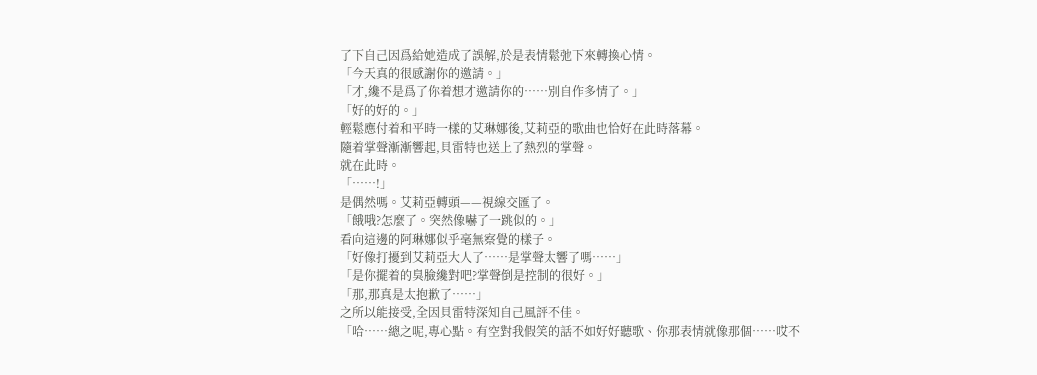了下自己因爲給她造成了誤解,於是表情鬆弛下來轉換心情。
「今天真的很感謝你的邀請。」
「才,纔不是爲了你着想才邀請你的……別自作多情了。」
「好的好的。」
輕鬆應付着和平時一樣的艾琳娜後,艾莉亞的歌曲也恰好在此時落幕。
隨着掌聲漸漸響起,貝雷特也送上了熱烈的掌聲。
就在此時。
「……!」
是偶然嗎。艾莉亞轉頭——視線交匯了。
「餓哦?怎麼了。突然像嚇了一跳似的。」
看向這邊的阿琳娜似乎毫無察覺的樣子。
「好像打擾到艾莉亞大人了……是掌聲太響了嗎……」
「是你擺着的臭臉纔對吧?掌聲倒是控制的很好。」
「那,那真是太抱歉了……」
之所以能接受,全因貝雷特深知自己風評不佳。
「哈……總之呢,專心點。有空對我假笑的話不如好好聽歌、你那表情就像那個……哎不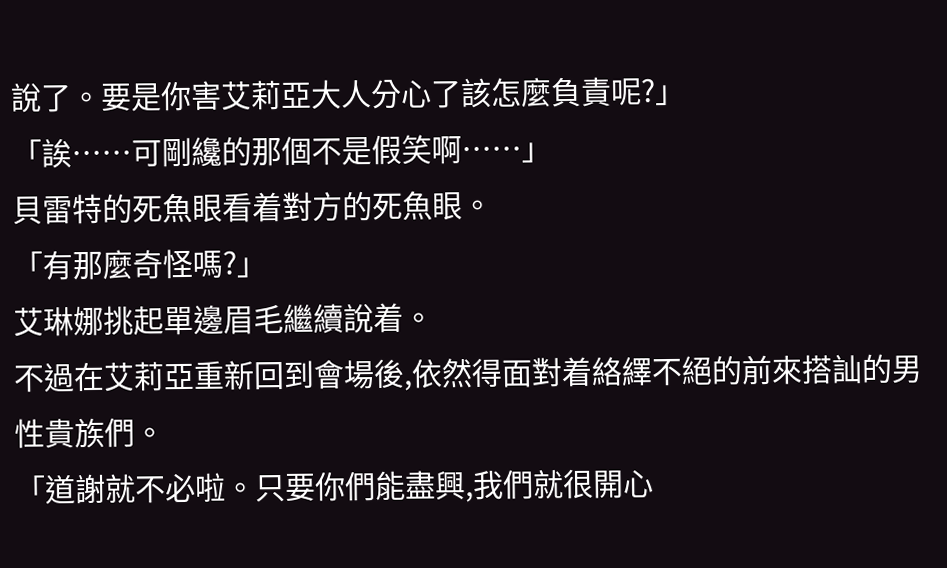說了。要是你害艾莉亞大人分心了該怎麼負責呢?」
「誒……可剛纔的那個不是假笑啊……」
貝雷特的死魚眼看着對方的死魚眼。
「有那麼奇怪嗎?」
艾琳娜挑起單邊眉毛繼續說着。
不過在艾莉亞重新回到會場後,依然得面對着絡繹不絕的前來搭訕的男性貴族們。
「道謝就不必啦。只要你們能盡興,我們就很開心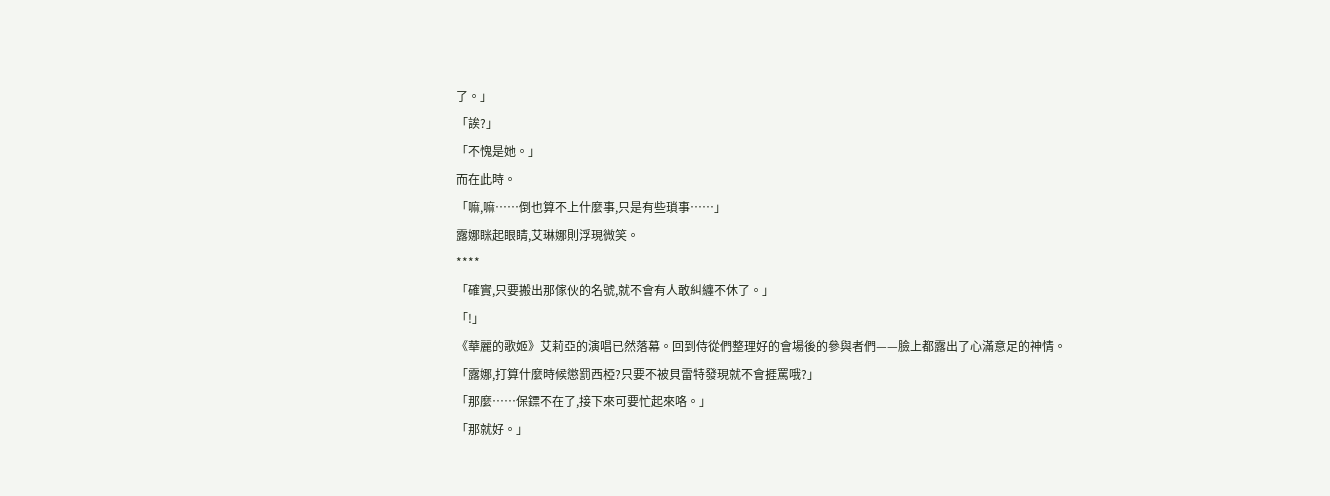了。」
「誒?」
「不愧是她。」
而在此時。
「嘛,嘛……倒也算不上什麼事,只是有些瑣事……」
露娜眯起眼睛,艾琳娜則浮現微笑。
****
「確實,只要搬出那傢伙的名號,就不會有人敢糾纏不休了。」
「!」
《華麗的歌姬》艾莉亞的演唱已然落幕。回到侍從們整理好的會場後的參與者們——臉上都露出了心滿意足的神情。
「露娜,打算什麼時候懲罰西椏?只要不被貝雷特發現就不會捱罵哦?」
「那麼……保鏢不在了,接下來可要忙起來咯。」
「那就好。」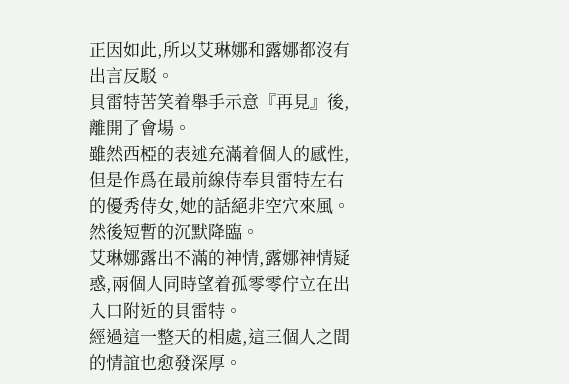正因如此,所以艾琳娜和露娜都沒有出言反駁。
貝雷特苦笑着舉手示意『再見』後,離開了會場。
雖然西椏的表述充滿着個人的感性,但是作爲在最前線侍奉貝雷特左右的優秀侍女,她的話絕非空穴來風。
然後短暫的沉默降臨。
艾琳娜露出不滿的神情,露娜神情疑惑,兩個人同時望着孤零零佇立在出入口附近的貝雷特。
經過這一整天的相處,這三個人之間的情誼也愈發深厚。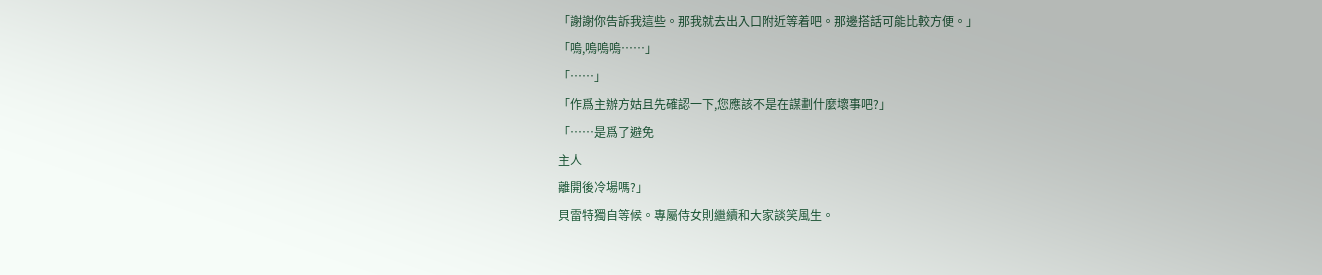「謝謝你告訴我這些。那我就去出入口附近等着吧。那邊搭話可能比較方便。」
「嗚,嗚嗚嗚……」
「……」
「作爲主辦方姑且先確認一下,您應該不是在謀劃什麼壞事吧?」
「……是爲了避免
主人
離開後冷場嗎?」
貝雷特獨自等候。專屬侍女則繼續和大家談笑風生。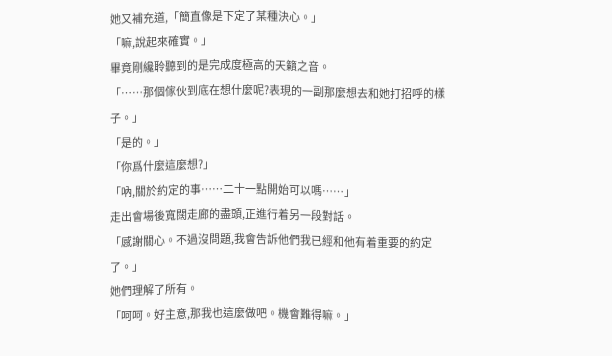她又補充道,「簡直像是下定了某種決心。」
「嘛,說起來確實。」
畢竟剛纔聆聽到的是完成度極高的天籟之音。
「……那個傢伙到底在想什麼呢?表現的一副那麼想去和她打招呼的樣子。」
「是的。」
「你爲什麼這麼想?」
「吶,關於約定的事……二十一點開始可以嗎……」
走出會場後寬闊走廊的盡頭,正進行着另一段對話。
「感謝關心。不過沒問題,我會告訴他們我已經和他有着重要的約定了。」
她們理解了所有。
「呵呵。好主意,那我也這麼做吧。機會難得嘛。」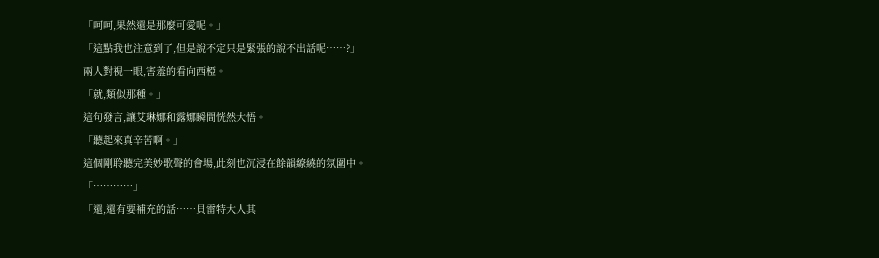「呵呵,果然還是那麼可愛呢。」
「這點我也注意到了,但是說不定只是緊張的說不出話呢……?」
兩人對視一眼,害羞的看向西椏。
「就,類似那種。」
這句發言,讓艾琳娜和露娜瞬間恍然大悟。
「聽起來真辛苦啊。」
這個剛聆聽完美妙歌聲的會場,此刻也沉浸在餘韻繚繞的氛圍中。
「…………」
「還,還有要補充的話……貝雷特大人其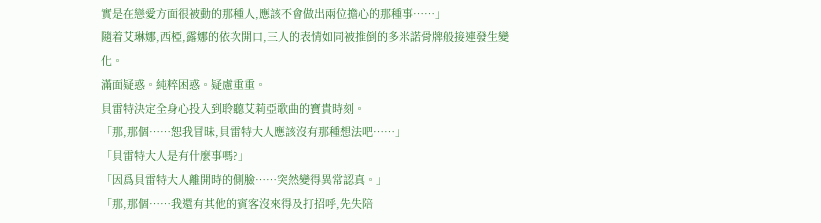實是在戀愛方面很被動的那種人,應該不會做出兩位擔心的那種事……」
隨着艾琳娜,西椏,露娜的依次開口,三人的表情如同被推倒的多米諾骨牌般接連發生變化。
滿面疑惑。純粹困惑。疑慮重重。
貝雷特決定全身心投入到聆聽艾莉亞歌曲的寶貴時刻。
「那,那個……恕我冒昧,貝雷特大人應該沒有那種想法吧……」
「貝雷特大人是有什麼事嗎?」
「因爲貝雷特大人離開時的側臉……突然變得異常認真。」
「那,那個……我還有其他的賓客沒來得及打招呼,先失陪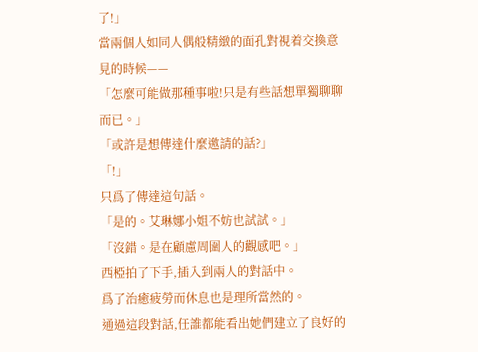了!」
當兩個人如同人偶般精緻的面孔對視着交換意見的時候——
「怎麼可能做那種事啦!只是有些話想單獨聊聊而已。」
「或許是想傳達什麼邀請的話?」
「!」
只爲了傳達這句話。
「是的。艾琳娜小姐不妨也試試。」
「沒錯。是在顧慮周圍人的觀感吧。」
西椏拍了下手,插入到兩人的對話中。
爲了治癒疲勞而休息也是理所當然的。
通過這段對話,任誰都能看出她們建立了良好的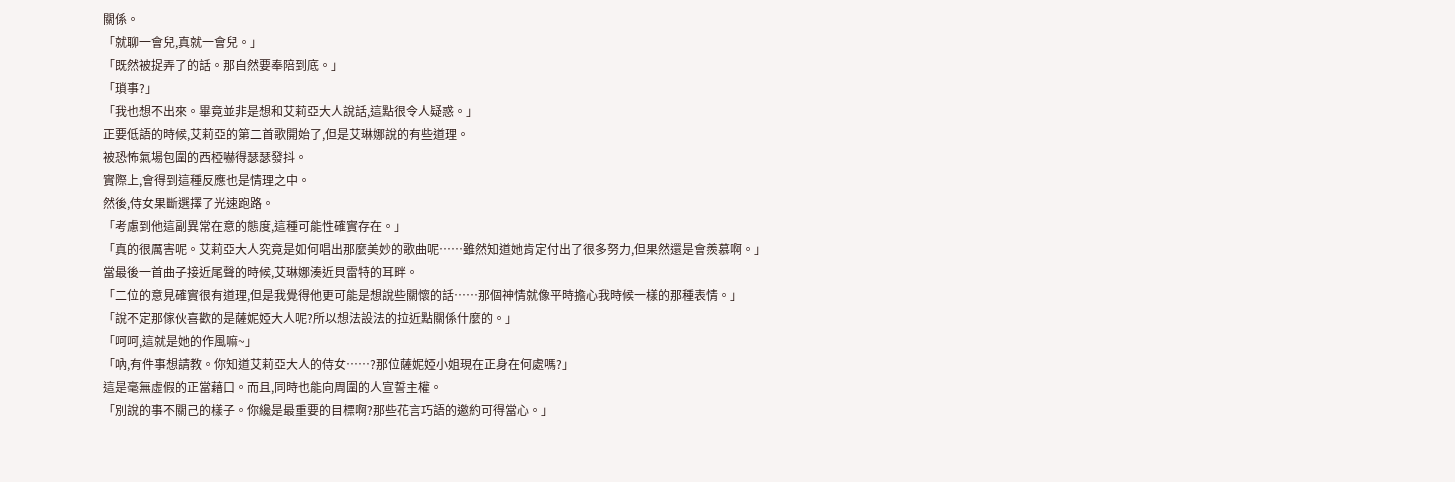關係。
「就聊一會兒,真就一會兒。」
「既然被捉弄了的話。那自然要奉陪到底。」
「瑣事?」
「我也想不出來。畢竟並非是想和艾莉亞大人說話,這點很令人疑惑。」
正要低語的時候,艾莉亞的第二首歌開始了,但是艾琳娜說的有些道理。
被恐怖氣場包圍的西椏嚇得瑟瑟發抖。
實際上,會得到這種反應也是情理之中。
然後,侍女果斷選擇了光速跑路。
「考慮到他這副異常在意的態度,這種可能性確實存在。」
「真的很厲害呢。艾莉亞大人究竟是如何唱出那麼美妙的歌曲呢……雖然知道她肯定付出了很多努力,但果然還是會羨慕啊。」
當最後一首曲子接近尾聲的時候,艾琳娜湊近貝雷特的耳畔。
「二位的意見確實很有道理,但是我覺得他更可能是想說些關懷的話……那個神情就像平時擔心我時候一樣的那種表情。」
「說不定那傢伙喜歡的是薩妮婭大人呢?所以想法設法的拉近點關係什麼的。」
「呵呵,這就是她的作風嘛~」
「吶,有件事想請教。你知道艾莉亞大人的侍女……?那位薩妮婭小姐現在正身在何處嗎?」
這是毫無虛假的正當藉口。而且,同時也能向周圍的人宣誓主權。
「別說的事不關己的樣子。你纔是最重要的目標啊?那些花言巧語的邀約可得當心。」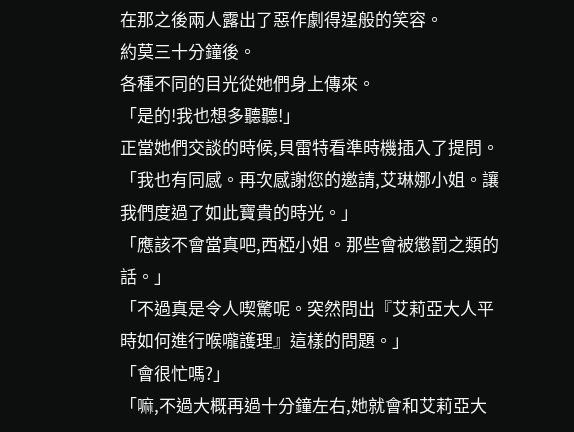在那之後兩人露出了惡作劇得逞般的笑容。
約莫三十分鐘後。
各種不同的目光從她們身上傳來。
「是的!我也想多聽聽!」
正當她們交談的時候,貝雷特看準時機插入了提問。
「我也有同感。再次感謝您的邀請,艾琳娜小姐。讓我們度過了如此寶貴的時光。」
「應該不會當真吧,西椏小姐。那些會被懲罰之類的話。」
「不過真是令人喫驚呢。突然問出『艾莉亞大人平時如何進行喉嚨護理』這樣的問題。」
「會很忙嗎?」
「嘛,不過大概再過十分鐘左右,她就會和艾莉亞大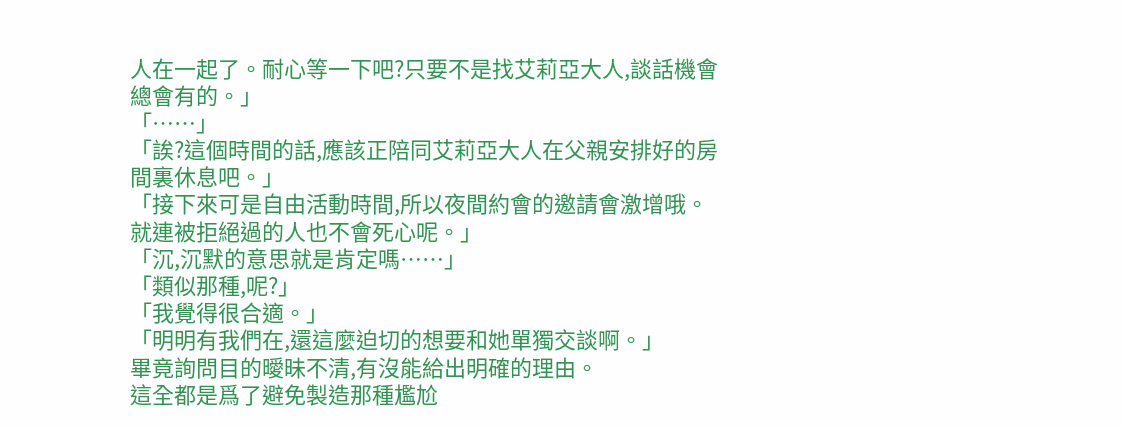人在一起了。耐心等一下吧?只要不是找艾莉亞大人,談話機會總會有的。」
「……」
「誒?這個時間的話,應該正陪同艾莉亞大人在父親安排好的房間裏休息吧。」
「接下來可是自由活動時間,所以夜間約會的邀請會激增哦。就連被拒絕過的人也不會死心呢。」
「沉,沉默的意思就是肯定嗎……」
「類似那種,呢?」
「我覺得很合適。」
「明明有我們在,還這麼迫切的想要和她單獨交談啊。」
畢竟詢問目的曖昧不清,有沒能給出明確的理由。
這全都是爲了避免製造那種尷尬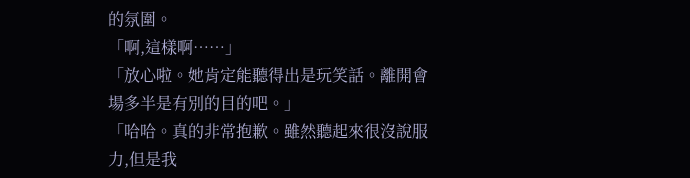的氛圍。
「啊,這樣啊……」
「放心啦。她肯定能聽得出是玩笑話。離開會場多半是有別的目的吧。」
「哈哈。真的非常抱歉。雖然聽起來很沒說服力,但是我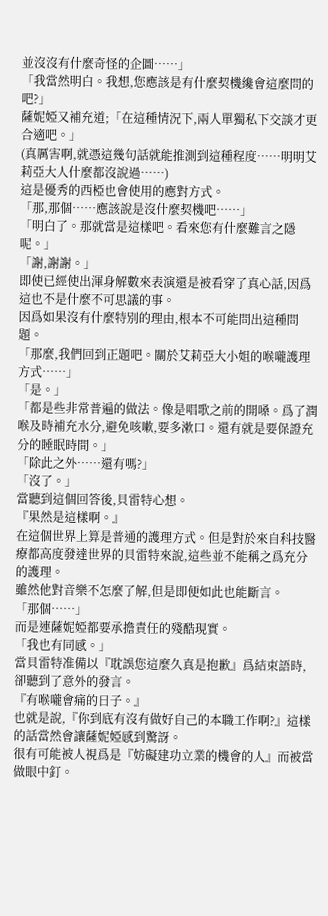並沒沒有什麼奇怪的企圖……」
「我當然明白。我想,您應該是有什麼契機纔會這麼問的吧?」
薩妮婭又補充道;「在這種情況下,兩人單獨私下交談才更合適吧。」
(真厲害啊,就憑這幾句話就能推測到這種程度……明明艾莉亞大人什麼都沒說過……)
這是優秀的西椏也會使用的應對方式。
「那,那個……應該說是沒什麼契機吧……」
「明白了。那就當是這樣吧。看來您有什麼難言之隱呢。」
「謝,謝謝。」
即使已經使出渾身解數來表演還是被看穿了真心話,因爲這也不是什麼不可思議的事。
因爲如果沒有什麼特別的理由,根本不可能問出這種問題。
「那麼,我們回到正題吧。關於艾莉亞大小姐的喉嚨護理方式……」
「是。」
「都是些非常普遍的做法。像是唱歌之前的開嗓。爲了潤喉及時補充水分,避免咳嗽,要多漱口。還有就是要保證充分的睡眠時間。」
「除此之外……還有嗎?」
「沒了。」
當聽到這個回答後,貝雷特心想。
『果然是這樣啊。』
在這個世界上算是普通的護理方式。但是對於來自科技醫療都高度發達世界的貝雷特來說,這些並不能稱之爲充分的護理。
雖然他對音樂不怎麼了解,但是即便如此也能斷言。
「那個……」
而是連薩妮婭都要承擔責任的殘酷現實。
「我也有同感。」
當貝雷特准備以『耽誤您這麼久真是抱歉』爲結束語時,卻聽到了意外的發言。
『有喉嚨會痛的日子。』
也就是說,『你到底有沒有做好自己的本職工作啊?』這樣的話當然會讓薩妮婭感到驚訝。
很有可能被人視爲是『妨礙建功立業的機會的人』而被當做眼中釘。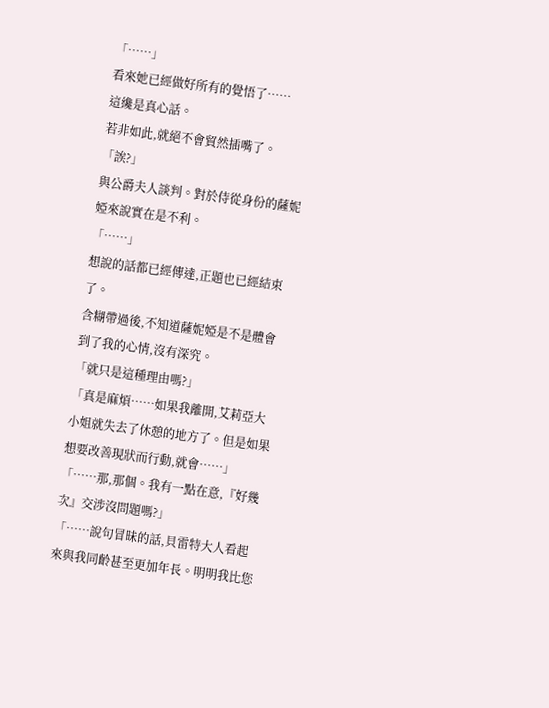「……」
看來她已經做好所有的覺悟了……
這纔是真心話。
若非如此,就絕不會貿然插嘴了。
「誒?」
與公爵夫人談判。對於侍從身份的薩妮婭來說實在是不利。
「……」
想說的話都已經傳達,正題也已經結束了。
含糊帶過後,不知道薩妮婭是不是體會到了我的心情,沒有深究。
「就只是這種理由嗎?」
「真是麻煩……如果我離開,艾莉亞大小姐就失去了休憩的地方了。但是如果想要改善現狀而行動,就會……」
「……那,那個。我有一點在意,『好幾次』交涉沒問題嗎?」
「……說句冒昧的話,貝雷特大人看起來與我同齡甚至更加年長。明明我比您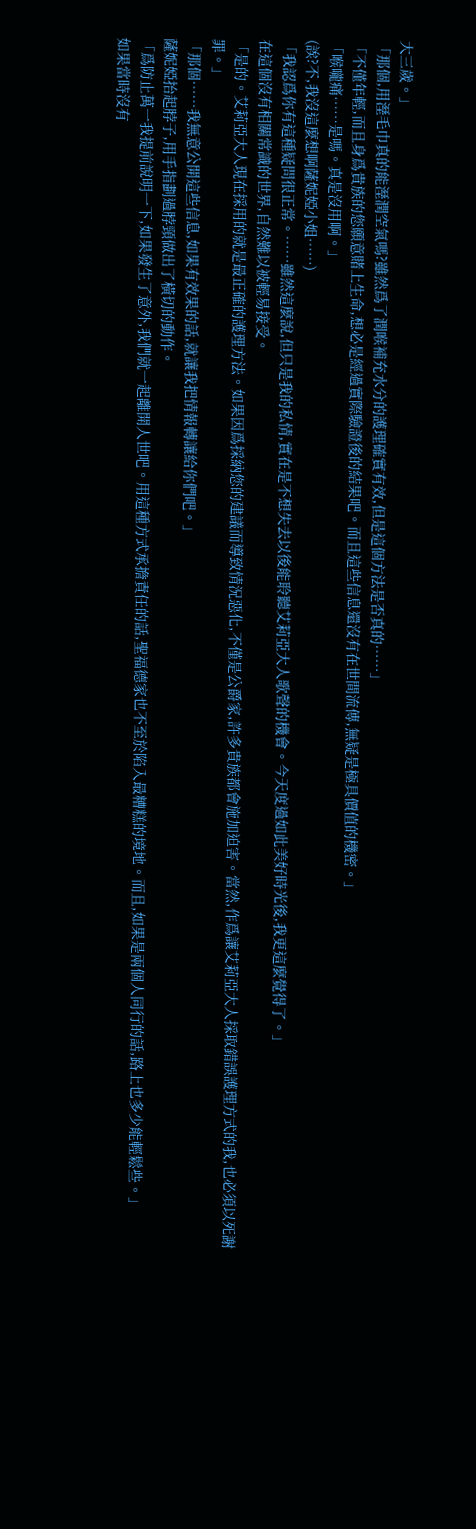大三歲。」
「那個,用溼毛巾真的能溼潤空氣嗎?雖然爲了潤喉補充水分的護理確實有效,但是這個方法是否真的……」
「不僅年輕,而且身爲貴族的您願意賭上生命,想必是經過實際驗證後的結果吧。而且這些信息還沒有在世間流傳,無疑是極具價值的機密。」
「喉嚨痛……是嗎。真是沒用啊。」
(誒?不,我沒這麼想啊薩妮婭小姐……)
「我認爲你有這種疑問很正常。……雖然這麼說,但只是我的私情,實在是不想失去以後能聆聽艾莉亞大人歌聲的機會。今天度過如此美好時光後,我更這麼覺得了。」
在這個沒有相關常識的世界,自然難以被輕易接受。
「是的。艾莉亞大人現在採用的就是最正確的護理方法。如果因爲採納您的建議而導致情況惡化,不僅是公爵家,許多貴族都會施加迫害。當然,作爲讓艾莉亞大人採取錯誤護理方式的我,也必須以死謝罪。」
「那個……我無意公開這些信息,如果有效果的話,就讓我把情報轉讓給你們吧。」
薩妮婭抬起脖子,用手指劃過脖頸做出了橫切的動作。
「爲防止萬一我提前說明一下,如果發生了意外,我們就一起離開人世吧。用這種方式承擔責任的話,聖福德家也不至於陷入最糟糕的境地。而且,如果是兩個人同行的話,路上也多少能輕鬆些。」
如果當時沒有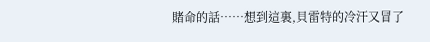賭命的話……想到這裏,貝雷特的冷汗又冒了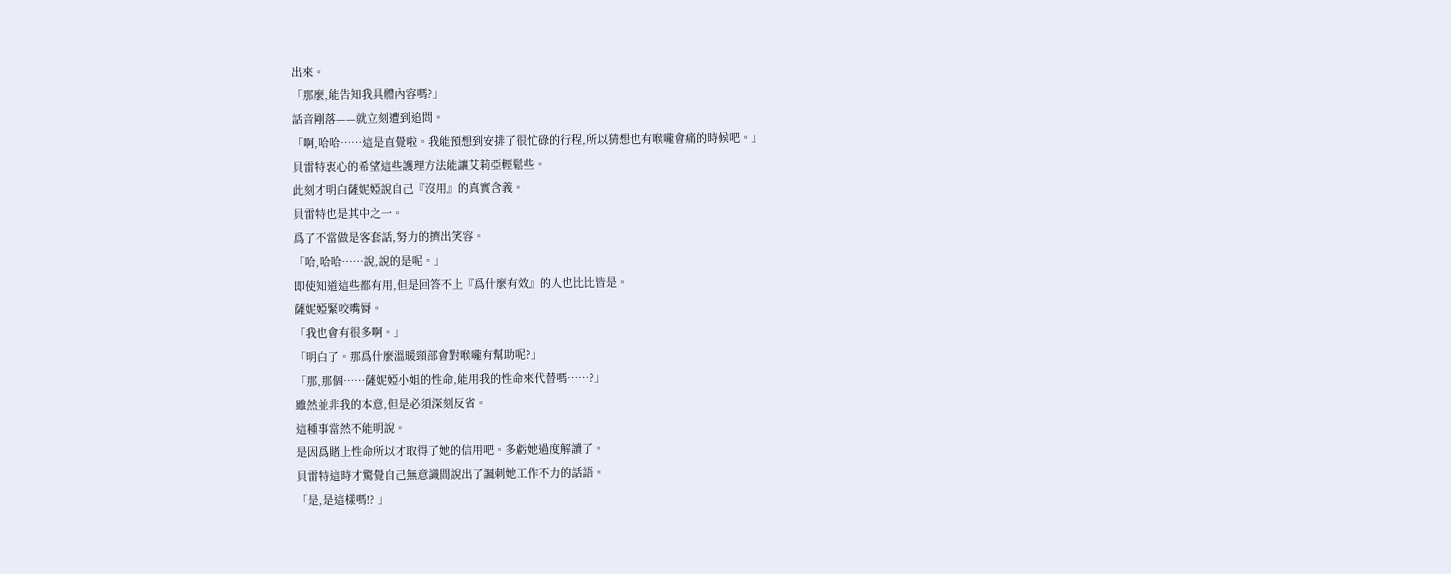出來。
「那麼,能告知我具體內容嗎?」
話音剛落——就立刻遭到追問。
「啊,哈哈……這是直覺啦。我能預想到安排了很忙碌的行程,所以猜想也有喉嚨會痛的時候吧。」
貝雷特衷心的希望這些護理方法能讓艾莉亞輕鬆些。
此刻才明白薩妮婭說自己『沒用』的真實含義。
貝雷特也是其中之一。
爲了不當做是客套話,努力的擠出笑容。
「哈,哈哈……說,說的是呢。」
即使知道這些都有用,但是回答不上『爲什麼有效』的人也比比皆是。
薩妮婭緊咬嘴脣。
「我也會有很多啊。」
「明白了。那爲什麼溫暖頸部會對喉嚨有幫助呢?」
「那,那個……薩妮婭小姐的性命,能用我的性命來代替嗎……?」
雖然並非我的本意,但是必須深刻反省。
這種事當然不能明說。
是因爲賭上性命所以才取得了她的信用吧。多虧她過度解讀了。
貝雷特這時才驚覺自己無意識間說出了諷刺她工作不力的話語。
「是,是這樣嗎!? 」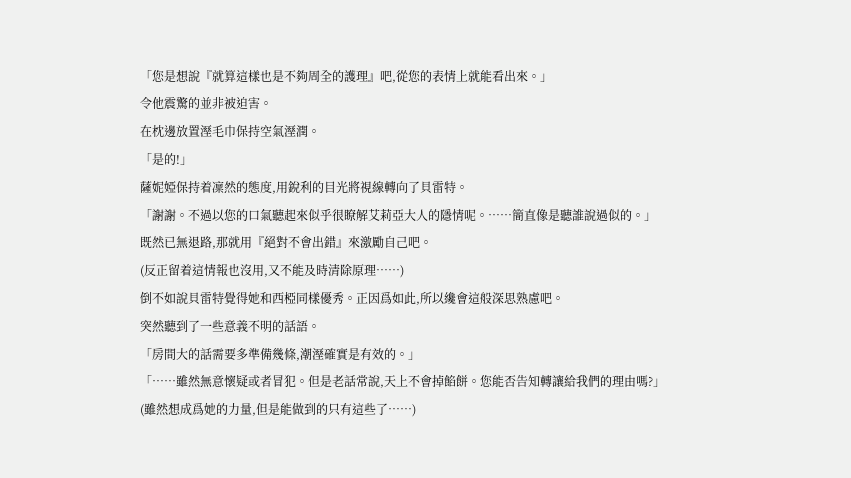「您是想說『就算這樣也是不夠周全的護理』吧,從您的表情上就能看出來。」
令他震驚的並非被迫害。
在枕邊放置溼毛巾保持空氣溼潤。
「是的!」
薩妮婭保持着凜然的態度,用銳利的目光將視線轉向了貝雷特。
「謝謝。不過以您的口氣聽起來似乎很瞭解艾莉亞大人的隱情呢。……簡直像是聽誰說過似的。」
既然已無退路,那就用『絕對不會出錯』來激勵自己吧。
(反正留着這情報也沒用,又不能及時清除原理……)
倒不如說貝雷特覺得她和西椏同樣優秀。正因爲如此,所以纔會這般深思熟慮吧。
突然聽到了一些意義不明的話語。
「房間大的話需要多準備幾條,潮溼確實是有效的。」
「……雖然無意懷疑或者冒犯。但是老話常說,天上不會掉餡餅。您能否告知轉讓給我們的理由嗎?」
(雖然想成爲她的力量,但是能做到的只有這些了……)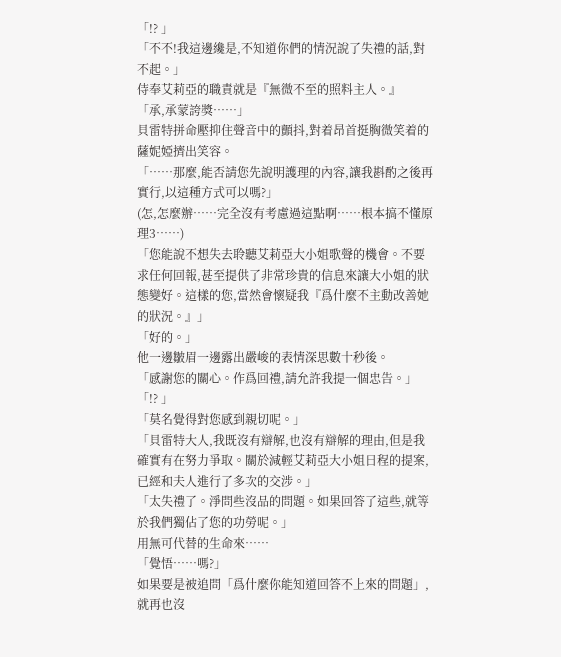「!? 」
「不不!我這邊纔是,不知道你們的情況說了失禮的話,對不起。」
侍奉艾莉亞的職責就是『無微不至的照料主人。』
「承,承蒙誇獎……」
貝雷特拼命壓抑住聲音中的顫抖,對着昂首挺胸微笑着的薩妮婭擠出笑容。
「……那麼,能否請您先說明護理的內容,讓我斟酌之後再實行,以這種方式可以嗎?」
(怎,怎麼辦……完全沒有考慮過這點啊……根本搞不懂原理3……)
「您能說不想失去聆聽艾莉亞大小姐歌聲的機會。不要求任何回報,甚至提供了非常珍貴的信息來讓大小姐的狀態變好。這樣的您,當然會懷疑我『爲什麼不主動改善她的狀況。』」
「好的。」
他一邊皺眉一邊露出嚴峻的表情深思數十秒後。
「感謝您的關心。作爲回禮,請允許我提一個忠告。」
「!? 」
「莫名覺得對您感到親切呢。」
「貝雷特大人,我既沒有辯解,也沒有辯解的理由,但是我確實有在努力爭取。關於減輕艾莉亞大小姐日程的提案,已經和夫人進行了多次的交涉。」
「太失禮了。淨問些沒品的問題。如果回答了這些,就等於我們獨佔了您的功勞呢。」
用無可代替的生命來……
「覺悟……嗎?」
如果要是被追問「爲什麼你能知道回答不上來的問題」,就再也沒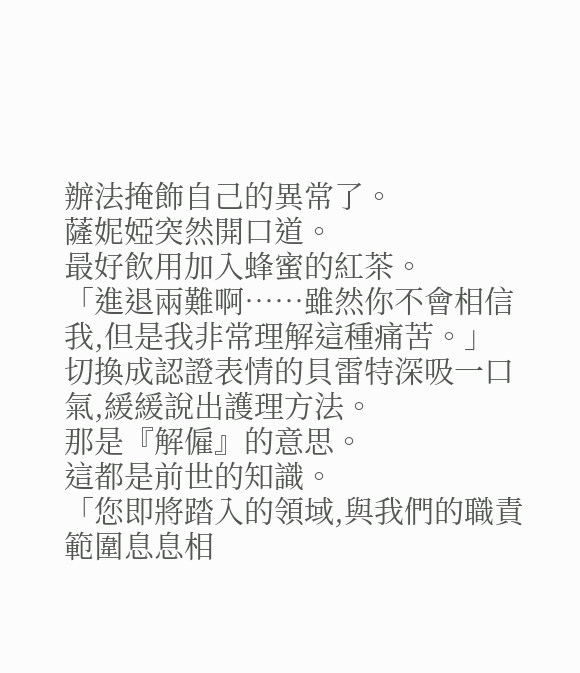辦法掩飾自己的異常了。
薩妮婭突然開口道。
最好飲用加入蜂蜜的紅茶。
「進退兩難啊……雖然你不會相信我,但是我非常理解這種痛苦。」
切換成認證表情的貝雷特深吸一口氣,緩緩說出護理方法。
那是『解僱』的意思。
這都是前世的知識。
「您即將踏入的領域,與我們的職責範圍息息相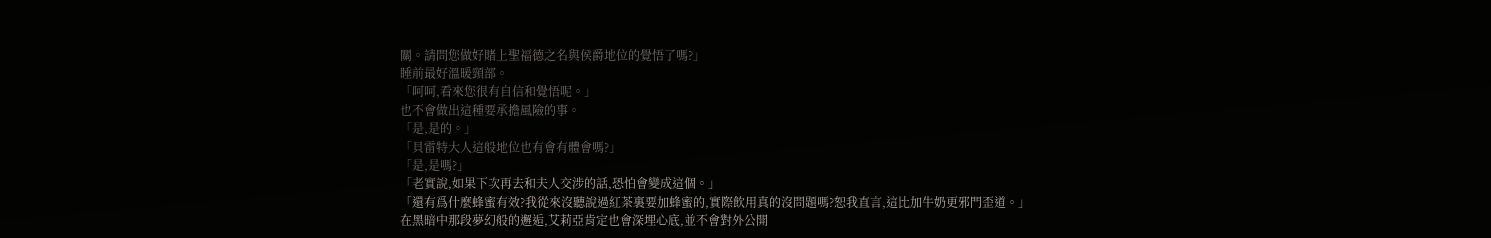關。請問您做好賭上聖福德之名與侯爵地位的覺悟了嗎?」
睡前最好溫暖頸部。
「呵呵,看來您很有自信和覺悟呢。」
也不會做出這種要承擔風險的事。
「是,是的。」
「貝雷特大人這般地位也有會有體會嗎?」
「是,是嗎?」
「老實說,如果下次再去和夫人交涉的話,恐怕會變成這個。」
「還有爲什麼蜂蜜有效?我從來沒聽說過紅茶裏要加蜂蜜的,實際飲用真的沒問題嗎?恕我直言,這比加牛奶更邪門歪道。」
在黑暗中那段夢幻般的邂逅,艾莉亞肯定也會深埋心底,並不會對外公開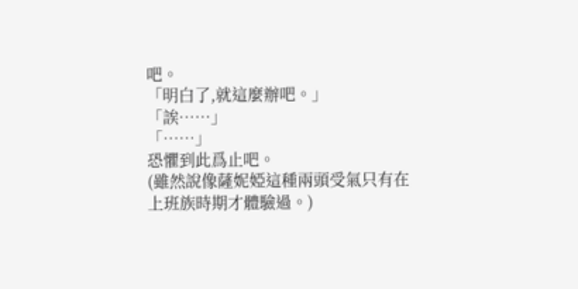吧。
「明白了,就這麼辦吧。」
「誒……」
「……」
恐懼到此爲止吧。
(雖然說像薩妮婭這種兩頭受氣只有在上班族時期才體驗過。)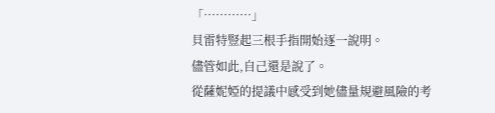「…………」
貝雷特豎起三根手指開始逐一說明。
儘管如此,自己還是說了。
從薩妮婭的提議中感受到她儘量規避風險的考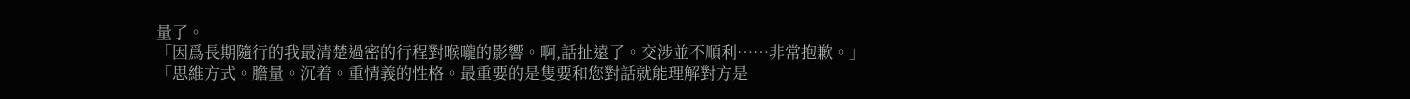量了。
「因爲長期隨行的我最清楚過密的行程對喉嚨的影響。啊,話扯遠了。交涉並不順利……非常抱歉。」
「思維方式。膽量。沉着。重情義的性格。最重要的是隻要和您對話就能理解對方是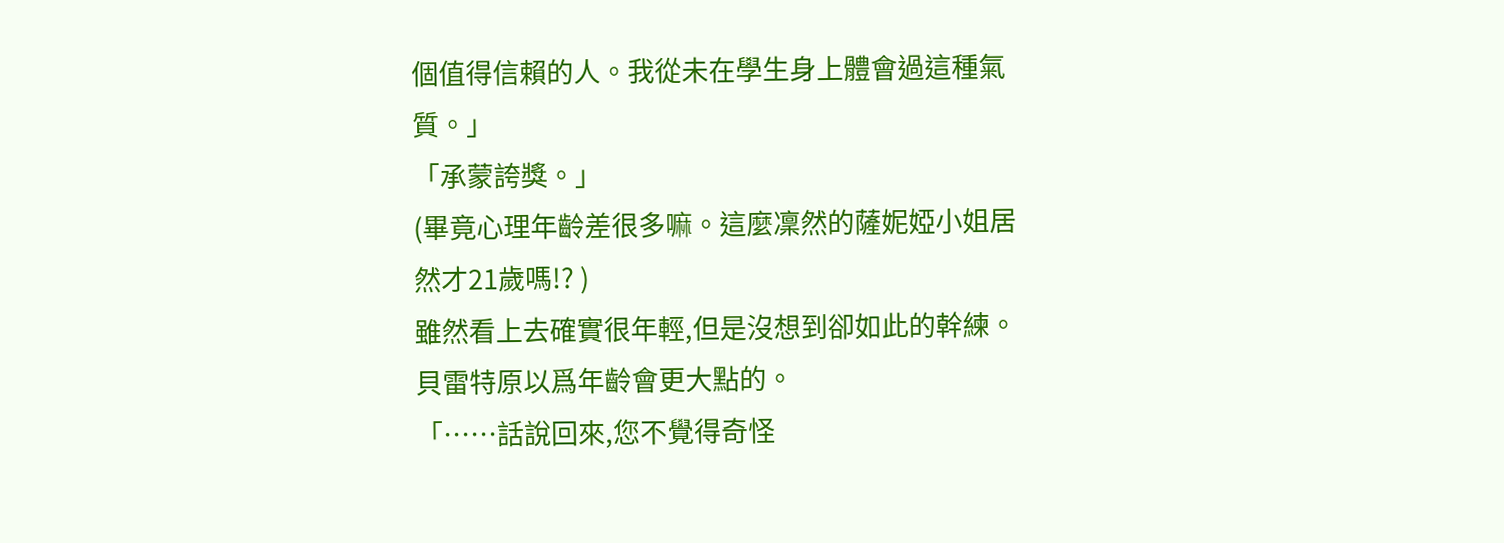個值得信賴的人。我從未在學生身上體會過這種氣質。」
「承蒙誇獎。」
(畢竟心理年齡差很多嘛。這麼凜然的薩妮婭小姐居然才21歲嗎!? )
雖然看上去確實很年輕,但是沒想到卻如此的幹練。
貝雷特原以爲年齡會更大點的。
「……話說回來,您不覺得奇怪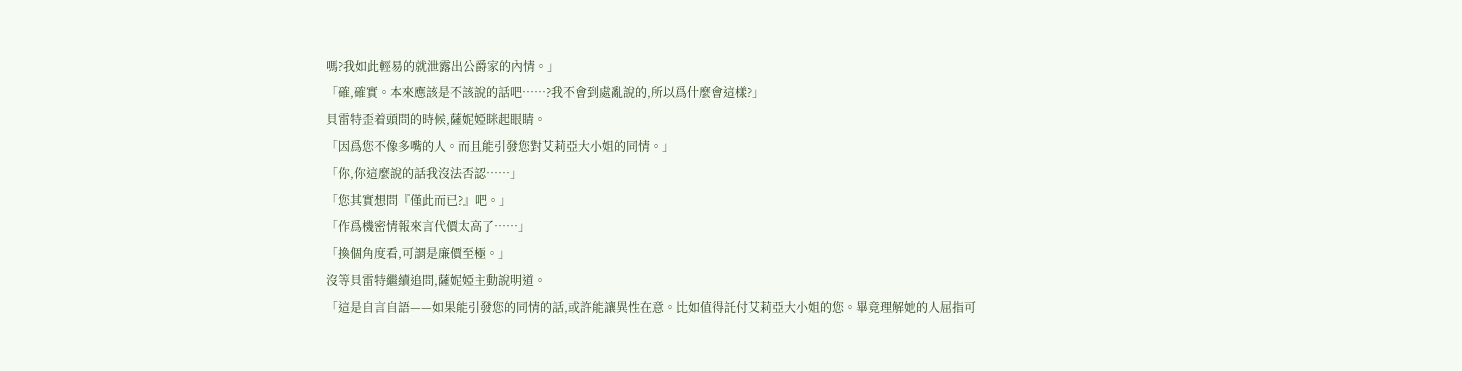嗎?我如此輕易的就泄露出公爵家的內情。」
「確,確實。本來應該是不該說的話吧……?我不會到處亂說的,所以爲什麼會這樣?」
貝雷特歪着頭問的時候,薩妮婭眯起眼睛。
「因爲您不像多嘴的人。而且能引發您對艾莉亞大小姐的同情。」
「你,你這麼說的話我沒法否認……」
「您其實想問『僅此而已?』吧。」
「作爲機密情報來言代價太高了……」
「換個角度看,可謂是廉價至極。」
沒等貝雷特繼續追問,薩妮婭主動說明道。
「這是自言自語——如果能引發您的同情的話,或許能讓異性在意。比如值得託付艾莉亞大小姐的您。畢竟理解她的人屈指可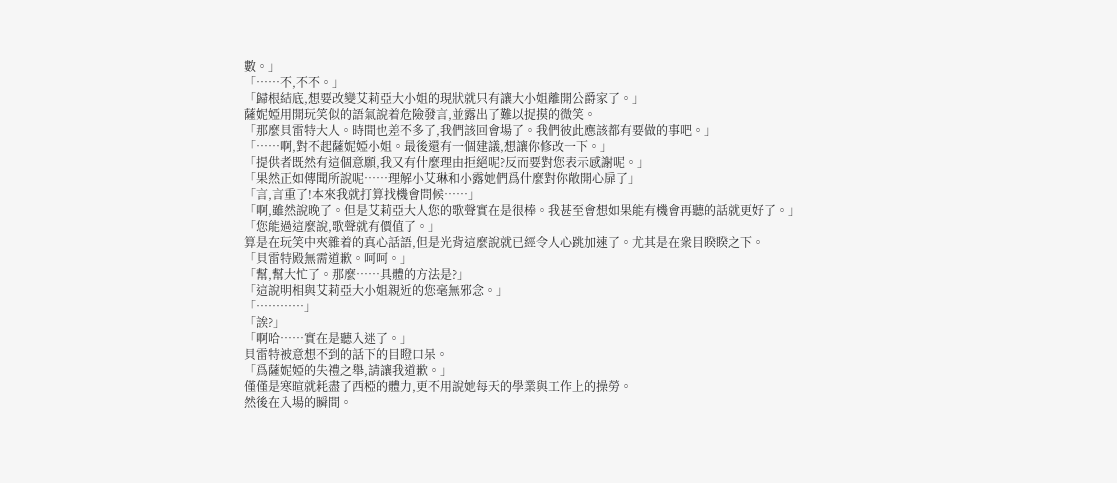數。」
「……不,不不。」
「歸根結底,想要改變艾莉亞大小姐的現狀就只有讓大小姐離開公爵家了。」
薩妮婭用開玩笑似的語氣說着危險發言,並露出了難以捉摸的微笑。
「那麼貝雷特大人。時間也差不多了,我們該回會場了。我們彼此應該都有要做的事吧。」
「……啊,對不起薩妮婭小姐。最後還有一個建議,想讓你修改一下。」
「提供者既然有這個意願,我又有什麼理由拒絕呢?反而要對您表示感謝呢。」
「果然正如傳聞所說呢……理解小艾琳和小露她們爲什麼對你敞開心扉了」
「言,言重了!本來我就打算找機會問候……」
「啊,雖然說晚了。但是艾莉亞大人您的歌聲實在是很棒。我甚至會想如果能有機會再聽的話就更好了。」
「您能過這麼說,歌聲就有價值了。」
算是在玩笑中夾雜着的真心話語,但是光背這麼說就已經令人心跳加速了。尤其是在衆目睽睽之下。
「貝雷特殿無需道歉。呵呵。」
「幫,幫大忙了。那麼……具體的方法是?」
「這說明相與艾莉亞大小姐親近的您毫無邪念。」
「…………」
「誒?」
「啊哈……實在是聽入迷了。」
貝雷特被意想不到的話下的目瞪口呆。
「爲薩妮婭的失禮之舉,請讓我道歉。」
僅僅是寒暄就耗盡了西椏的體力,更不用說她每天的學業與工作上的操勞。
然後在入場的瞬間。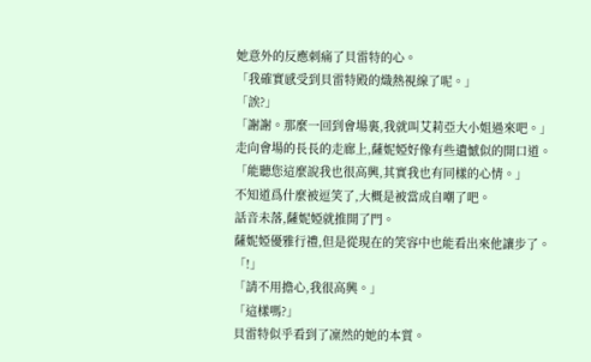她意外的反應刺痛了貝雷特的心。
「我確實感受到貝雷特殿的熾熱視線了呢。」
「誒?」
「謝謝。那麼一回到會場裏,我就叫艾莉亞大小姐過來吧。」
走向會場的長長的走廊上,薩妮婭好像有些遺憾似的開口道。
「能聽您這麼說我也很高興,其實我也有同樣的心情。」
不知道爲什麼被逗笑了,大概是被當成自嘲了吧。
話音未落,薩妮婭就推開了門。
薩妮婭優雅行禮,但是從現在的笑容中也能看出來他讓步了。
「!」
「請不用擔心,我很高興。」
「這樣嗎?」
貝雷特似乎看到了凜然的她的本質。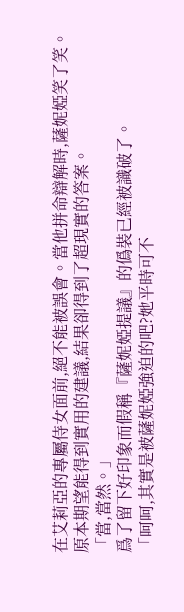在艾莉亞的專屬侍女面前,絕不能被誤會。當他拼命辯解時,薩妮婭笑了笑。
原本期望能得到實用的建議,結果卻得到了超現實的答案。
「當,當然。」
爲了留下好印象而假稱『薩妮婭提議』的僞裝已經被識破了。
「呵呵,其實是被薩妮婭強迫的吧?她平時可不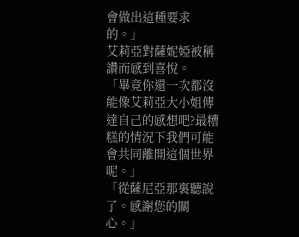會做出這種要求的。」
艾莉亞對薩妮婭被稱讚而感到喜悅。
「畢竟你還一次都沒能像艾莉亞大小姐傳達自己的感想吧?最糟糕的情況下我們可能會共同離開這個世界呢。」
「從薩尼亞那裏聽說了。感謝您的關心。」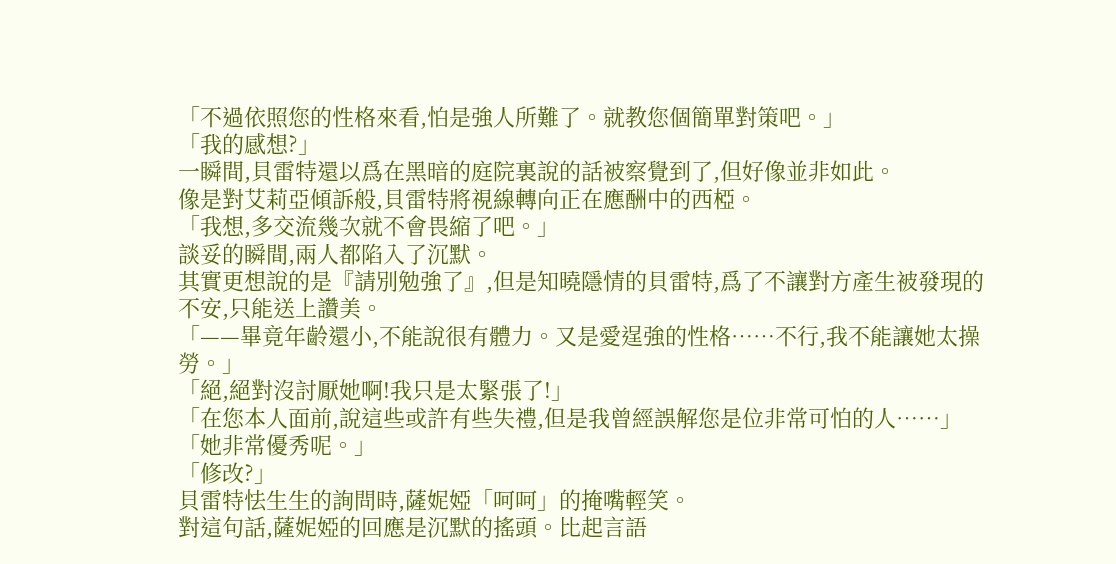「不過依照您的性格來看,怕是強人所難了。就教您個簡單對策吧。」
「我的感想?」
一瞬間,貝雷特還以爲在黑暗的庭院裏說的話被察覺到了,但好像並非如此。
像是對艾莉亞傾訴般,貝雷特將視線轉向正在應酬中的西椏。
「我想,多交流幾次就不會畏縮了吧。」
談妥的瞬間,兩人都陷入了沉默。
其實更想說的是『請別勉強了』,但是知曉隱情的貝雷特,爲了不讓對方產生被發現的不安,只能送上讚美。
「——畢竟年齡還小,不能說很有體力。又是愛逞強的性格……不行,我不能讓她太操勞。」
「絕,絕對沒討厭她啊!我只是太緊張了!」
「在您本人面前,說這些或許有些失禮,但是我曾經誤解您是位非常可怕的人……」
「她非常優秀呢。」
「修改?」
貝雷特怯生生的詢問時,薩妮婭「呵呵」的掩嘴輕笑。
對這句話,薩妮婭的回應是沉默的搖頭。比起言語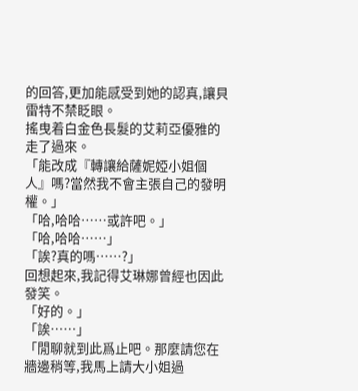的回答,更加能感受到她的認真,讓貝雷特不禁眨眼。
搖曳着白金色長髮的艾莉亞優雅的走了過來。
「能改成『轉讓給薩妮婭小姐個人』嗎?當然我不會主張自己的發明權。」
「哈,哈哈……或許吧。」
「哈,哈哈……」
「誒?真的嗎……?」
回想起來,我記得艾琳娜曾經也因此發笑。
「好的。」
「誒……」
「閒聊就到此爲止吧。那麼請您在牆邊稍等,我馬上請大小姐過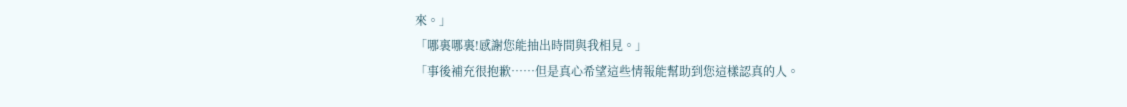來。」
「哪裏哪裏!感謝您能抽出時間與我相見。」
「事後補充很抱歉……但是真心希望這些情報能幫助到您這樣認真的人。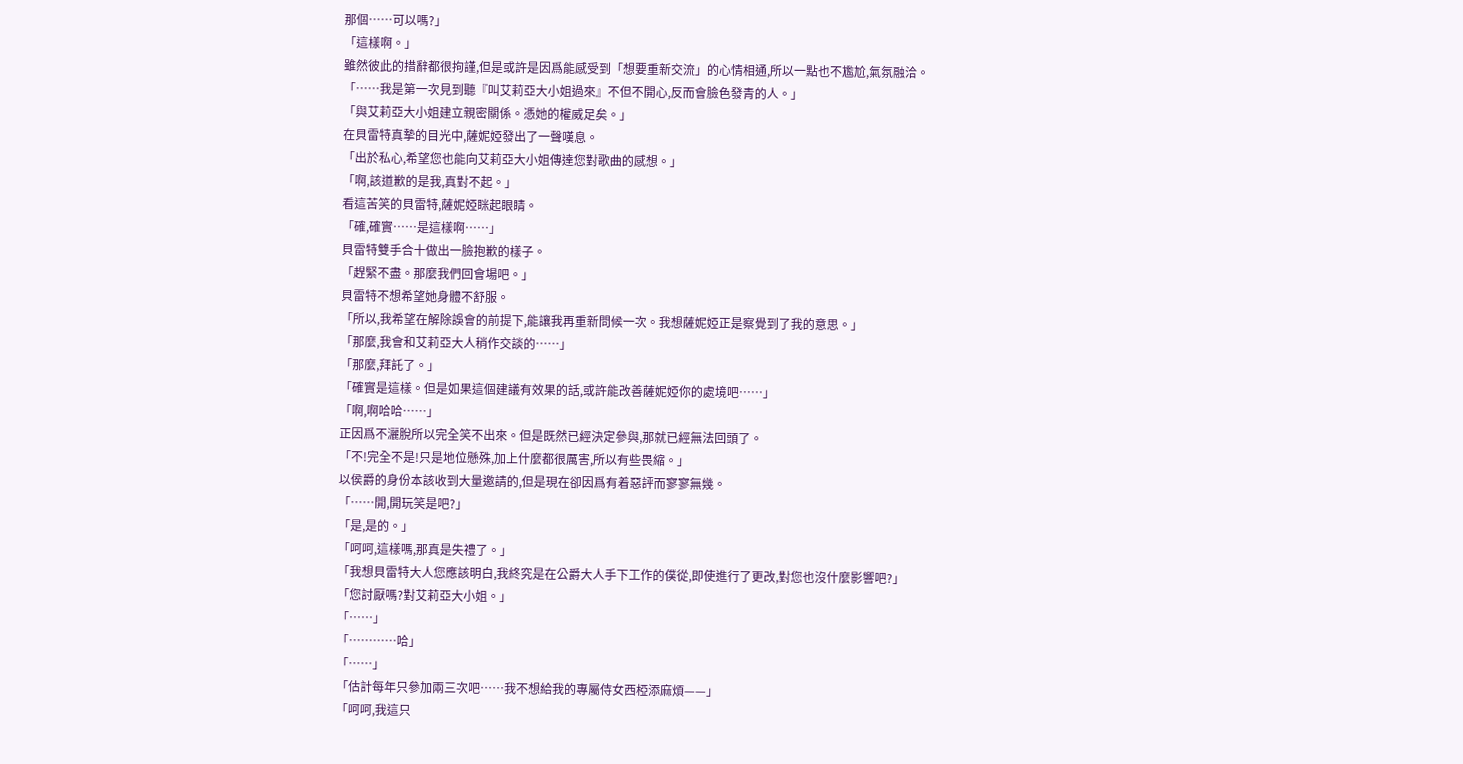那個……可以嗎?」
「這樣啊。」
雖然彼此的措辭都很拘謹,但是或許是因爲能感受到「想要重新交流」的心情相通,所以一點也不尷尬,氣氛融洽。
「……我是第一次見到聽『叫艾莉亞大小姐過來』不但不開心,反而會臉色發青的人。」
「與艾莉亞大小姐建立親密關係。憑她的權威足矣。」
在貝雷特真摯的目光中,薩妮婭發出了一聲嘆息。
「出於私心,希望您也能向艾莉亞大小姐傳達您對歌曲的感想。」
「啊,該道歉的是我,真對不起。」
看這苦笑的貝雷特,薩妮婭眯起眼睛。
「確,確實……是這樣啊……」
貝雷特雙手合十做出一臉抱歉的樣子。
「趕緊不盡。那麼我們回會場吧。」
貝雷特不想希望她身體不舒服。
「所以,我希望在解除誤會的前提下,能讓我再重新問候一次。我想薩妮婭正是察覺到了我的意思。」
「那麼,我會和艾莉亞大人稍作交談的……」
「那麼,拜託了。」
「確實是這樣。但是如果這個建議有效果的話,或許能改善薩妮婭你的處境吧……」
「啊,啊哈哈……」
正因爲不灑脫所以完全笑不出來。但是既然已經決定參與,那就已經無法回頭了。
「不!完全不是!只是地位懸殊,加上什麼都很厲害,所以有些畏縮。」
以侯爵的身份本該收到大量邀請的,但是現在卻因爲有着惡評而寥寥無幾。
「……開,開玩笑是吧?」
「是,是的。」
「呵呵,這樣嗎,那真是失禮了。」
「我想貝雷特大人您應該明白,我終究是在公爵大人手下工作的僕從,即使進行了更改,對您也沒什麼影響吧?」
「您討厭嗎?對艾莉亞大小姐。」
「……」
「…………哈」
「……」
「估計每年只參加兩三次吧……我不想給我的專屬侍女西椏添麻煩——」
「呵呵,我這只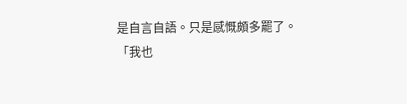是自言自語。只是感慨頗多罷了。
「我也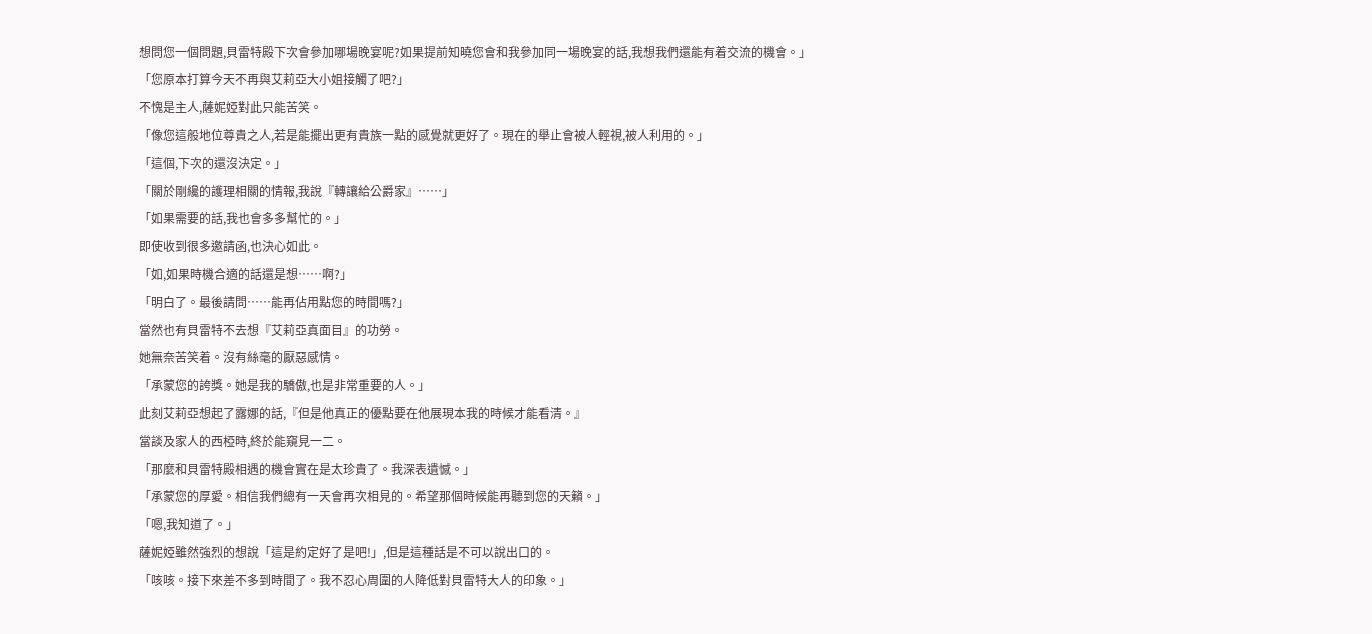想問您一個問題,貝雷特殿下次會參加哪場晚宴呢?如果提前知曉您會和我參加同一場晚宴的話,我想我們還能有着交流的機會。」
「您原本打算今天不再與艾莉亞大小姐接觸了吧?」
不愧是主人,薩妮婭對此只能苦笑。
「像您這般地位尊貴之人,若是能擺出更有貴族一點的感覺就更好了。現在的舉止會被人輕視,被人利用的。」
「這個,下次的還沒決定。」
「關於剛纔的護理相關的情報,我說『轉讓給公爵家』……」
「如果需要的話,我也會多多幫忙的。」
即使收到很多邀請函,也決心如此。
「如,如果時機合適的話還是想……啊?」
「明白了。最後請問……能再佔用點您的時間嗎?」
當然也有貝雷特不去想『艾莉亞真面目』的功勞。
她無奈苦笑着。沒有絲毫的厭惡感情。
「承蒙您的誇獎。她是我的驕傲,也是非常重要的人。」
此刻艾莉亞想起了露娜的話,『但是他真正的優點要在他展現本我的時候才能看清。』
當談及家人的西椏時,終於能窺見一二。
「那麼和貝雷特殿相遇的機會實在是太珍貴了。我深表遺憾。」
「承蒙您的厚愛。相信我們總有一天會再次相見的。希望那個時候能再聽到您的天籟。」
「嗯,我知道了。」
薩妮婭雖然強烈的想說「這是約定好了是吧!」,但是這種話是不可以說出口的。
「咳咳。接下來差不多到時間了。我不忍心周圍的人降低對貝雷特大人的印象。」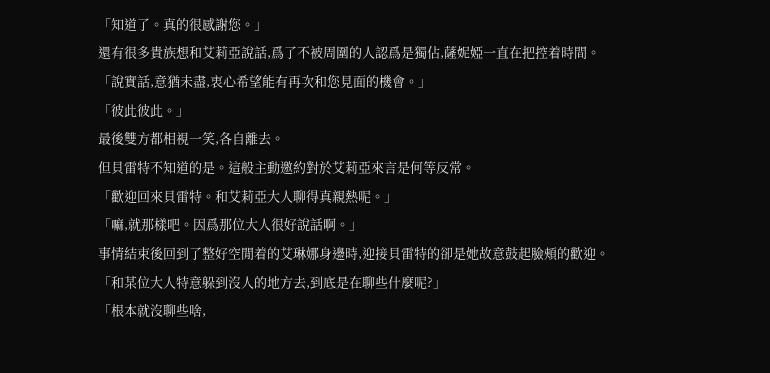「知道了。真的很感謝您。」
還有很多貴族想和艾莉亞說話,爲了不被周圍的人認爲是獨佔,薩妮婭一直在把控着時間。
「說實話,意猶未盡,衷心希望能有再次和您見面的機會。」
「彼此彼此。」
最後雙方都相視一笑,各自離去。
但貝雷特不知道的是。這般主動邀約對於艾莉亞來言是何等反常。
「歡迎回來貝雷特。和艾莉亞大人聊得真親熱呢。」
「嘛,就那樣吧。因爲那位大人很好說話啊。」
事情結束後回到了整好空閒着的艾琳娜身邊時,迎接貝雷特的卻是她故意鼓起臉頰的歡迎。
「和某位大人特意躲到沒人的地方去,到底是在聊些什麼呢?」
「根本就沒聊些啥,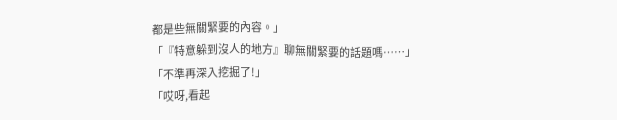都是些無關緊要的內容。」
「『特意躲到沒人的地方』聊無關緊要的話題嗎……」
「不準再深入挖掘了!」
「哎呀,看起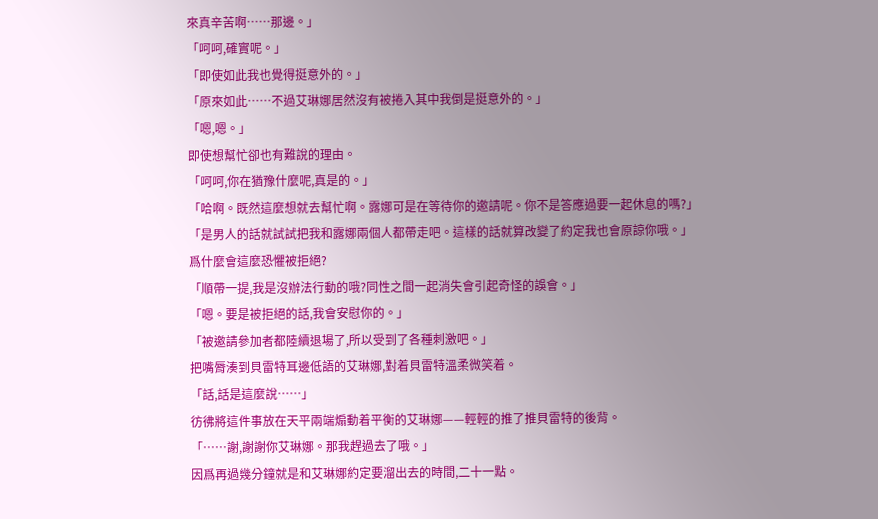來真辛苦啊……那邊。」
「呵呵,確實呢。」
「即使如此我也覺得挺意外的。」
「原來如此……不過艾琳娜居然沒有被捲入其中我倒是挺意外的。」
「嗯,嗯。」
即使想幫忙卻也有難說的理由。
「呵呵,你在猶豫什麼呢,真是的。」
「哈啊。既然這麼想就去幫忙啊。露娜可是在等待你的邀請呢。你不是答應過要一起休息的嗎?」
「是男人的話就試試把我和露娜兩個人都帶走吧。這樣的話就算改變了約定我也會原諒你哦。」
爲什麼會這麼恐懼被拒絕?
「順帶一提,我是沒辦法行動的哦?同性之間一起消失會引起奇怪的誤會。」
「嗯。要是被拒絕的話,我會安慰你的。」
「被邀請參加者都陸續退場了,所以受到了各種刺激吧。」
把嘴脣湊到貝雷特耳邊低語的艾琳娜,對着貝雷特溫柔微笑着。
「話,話是這麼說……」
彷彿將這件事放在天平兩端煽動着平衡的艾琳娜——輕輕的推了推貝雷特的後背。
「……謝,謝謝你艾琳娜。那我趕過去了哦。」
因爲再過幾分鐘就是和艾琳娜約定要溜出去的時間,二十一點。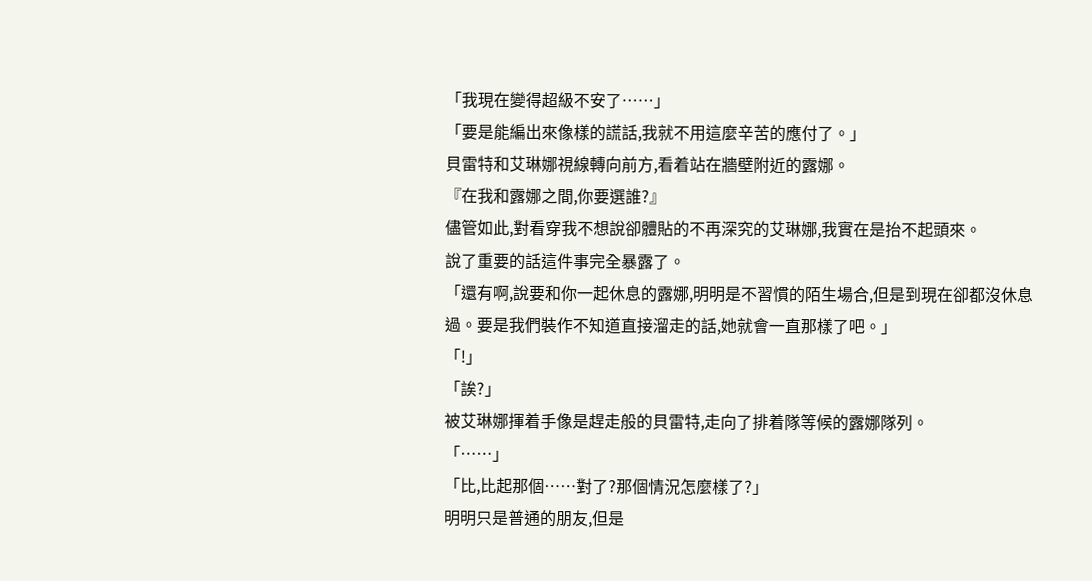「我現在變得超級不安了……」
「要是能編出來像樣的謊話,我就不用這麼辛苦的應付了。」
貝雷特和艾琳娜視線轉向前方,看着站在牆壁附近的露娜。
『在我和露娜之間,你要選誰?』
儘管如此,對看穿我不想說卻體貼的不再深究的艾琳娜,我實在是抬不起頭來。
說了重要的話這件事完全暴露了。
「還有啊,說要和你一起休息的露娜,明明是不習慣的陌生場合,但是到現在卻都沒休息過。要是我們裝作不知道直接溜走的話,她就會一直那樣了吧。」
「!」
「誒?」
被艾琳娜揮着手像是趕走般的貝雷特,走向了排着隊等候的露娜隊列。
「……」
「比,比起那個……對了?那個情況怎麼樣了?」
明明只是普通的朋友,但是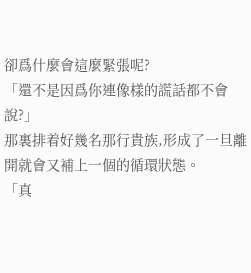卻爲什麼會這麼緊張呢?
「還不是因爲你連像樣的謊話都不會說?」
那裏排着好幾名那行貴族,形成了一旦離開就會又補上一個的循環狀態。
「真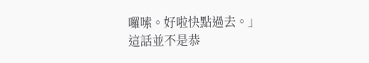囉嗦。好啦快點過去。」
這話並不是恭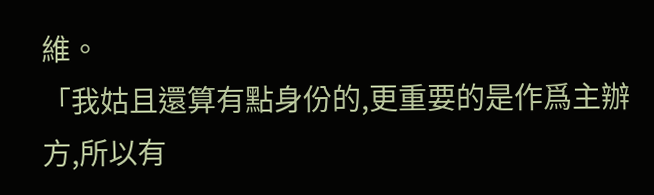維。
「我姑且還算有點身份的,更重要的是作爲主辦方,所以有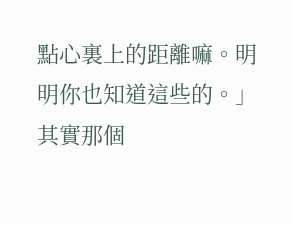點心裏上的距離嘛。明明你也知道這些的。」
其實那個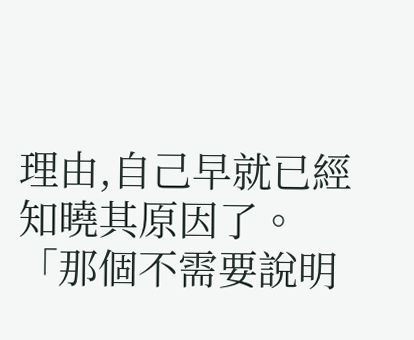理由,自己早就已經知曉其原因了。
「那個不需要說明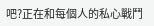吧?正在和每個人的私心戰鬥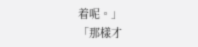着呢。」
「那樣才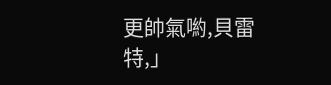更帥氣喲,貝雷特,」